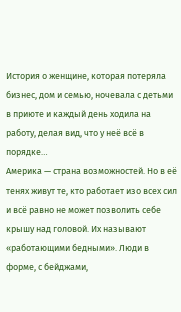История о женщине, которая потеряла бизнес, дом и семью, ночевала с детьми в приюте и каждый день ходила на работу, делая вид, что у неё всё в порядке…
Америка — страна возможностей. Но в её тенях живут те, кто работает изо всех сил и всё равно не может позволить себе крышу над головой. Их называют «работающими бедными». Люди в форме, с бейджами,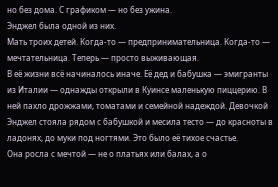но без дома. С графиком — но без ужина.
Энджел была одной из них.
Мать троих детей. Когда-то — предпринимательница. Когда-то — мечтательница. Теперь — просто выживающая.
В её жизни всё начиналось иначе. Её дед и бабушка — эмигранты из Италии — однажды открыли в Куинсе маленькую пиццерию. В ней пахло дрожжами, томатами и семейной надеждой. Девочкой Энджел стояла рядом с бабушкой и месила тесто — до красноты в ладонях, до муки под ногтями. Это было её тихое счастье.
Она росла с мечтой — не о платьях или балах, а о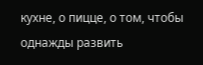кухне, о пицце, о том, чтобы однажды развить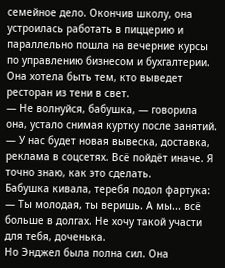семейное дело. Окончив школу, она устроилась работать в пиццерию и параллельно пошла на вечерние курсы по управлению бизнесом и бухгалтерии. Она хотела быть тем, кто выведет ресторан из тени в свет.
— Не волнуйся, бабушка, — говорила она, устало снимая куртку после занятий. — У нас будет новая вывеска, доставка, реклама в соцсетях. Всё пойдёт иначе. Я точно знаю, как это сделать.
Бабушка кивала, теребя подол фартука:
— Ты молодая, ты веришь. А мы... всё больше в долгах. Не хочу такой участи для тебя, доченька.
Но Энджел была полна сил. Она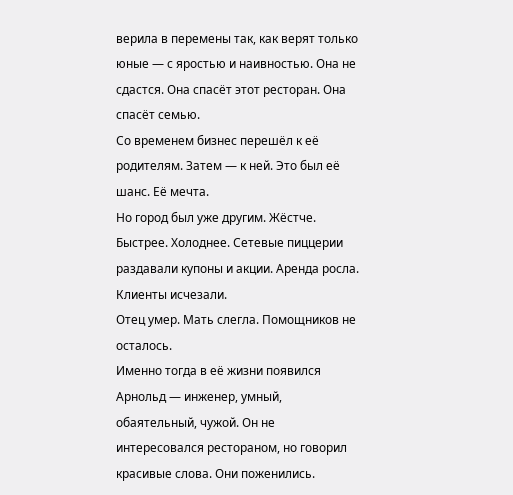верила в перемены так, как верят только юные — с яростью и наивностью. Она не сдастся. Она спасёт этот ресторан. Она спасёт семью.
Со временем бизнес перешёл к её родителям. Затем — к ней. Это был её шанс. Её мечта.
Но город был уже другим. Жёстче. Быстрее. Холоднее. Сетевые пиццерии раздавали купоны и акции. Аренда росла. Клиенты исчезали.
Отец умер. Мать слегла. Помощников не осталось.
Именно тогда в её жизни появился Арнольд — инженер, умный, обаятельный, чужой. Он не интересовался рестораном, но говорил красивые слова. Они поженились.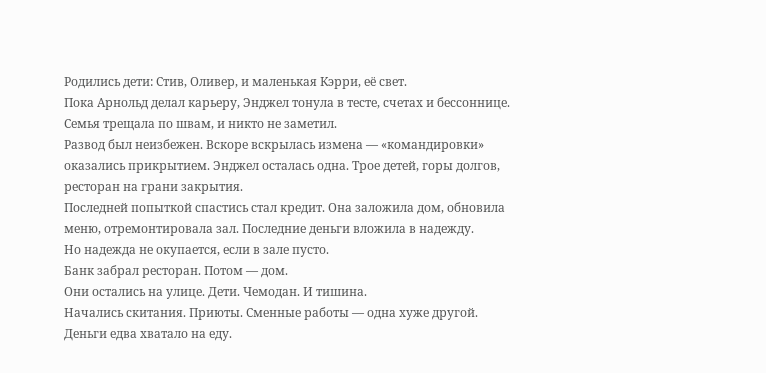Родились дети: Стив, Оливер, и маленькая Кэрри, её свет.
Пока Арнольд делал карьеру, Энджел тонула в тесте, счетах и бессоннице. Семья трещала по швам, и никто не заметил.
Развод был неизбежен. Вскоре вскрылась измена — «командировки» оказались прикрытием. Энджел осталась одна. Трое детей, горы долгов, ресторан на грани закрытия.
Последней попыткой спастись стал кредит. Она заложила дом, обновила меню, отремонтировала зал. Последние деньги вложила в надежду.
Но надежда не окупается, если в зале пусто.
Банк забрал ресторан. Потом — дом.
Они остались на улице. Дети. Чемодан. И тишина.
Начались скитания. Приюты. Сменные работы — одна хуже другой. Деньги едва хватало на еду.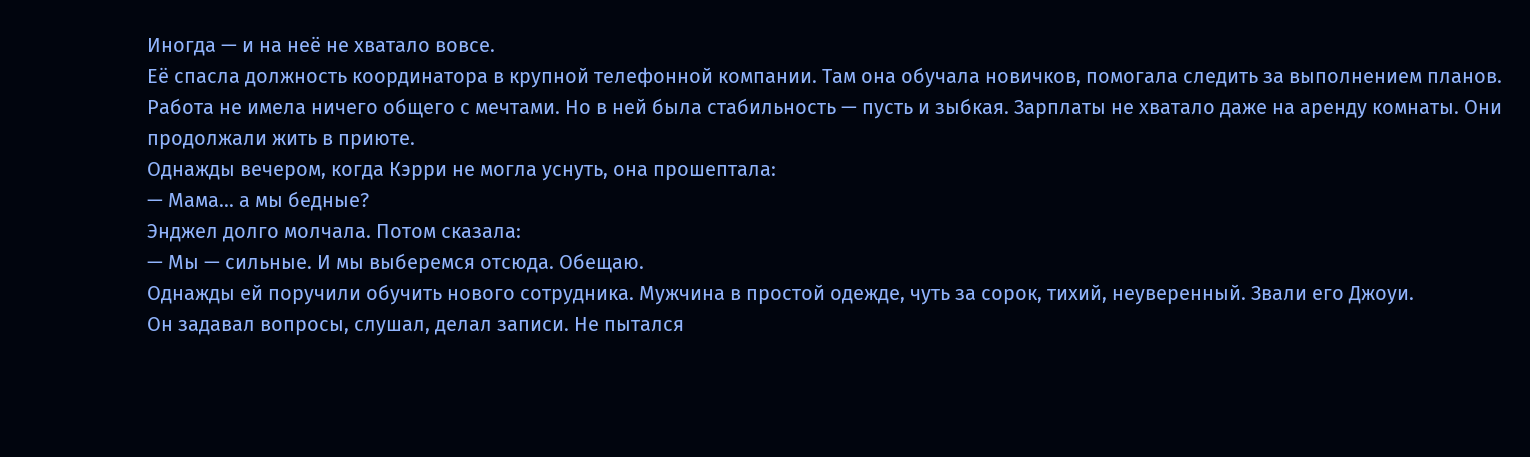Иногда — и на неё не хватало вовсе.
Её спасла должность координатора в крупной телефонной компании. Там она обучала новичков, помогала следить за выполнением планов.
Работа не имела ничего общего с мечтами. Но в ней была стабильность — пусть и зыбкая. Зарплаты не хватало даже на аренду комнаты. Они продолжали жить в приюте.
Однажды вечером, когда Кэрри не могла уснуть, она прошептала:
— Мама... а мы бедные?
Энджел долго молчала. Потом сказала:
— Мы — сильные. И мы выберемся отсюда. Обещаю.
Однажды ей поручили обучить нового сотрудника. Мужчина в простой одежде, чуть за сорок, тихий, неуверенный. Звали его Джоуи.
Он задавал вопросы, слушал, делал записи. Не пытался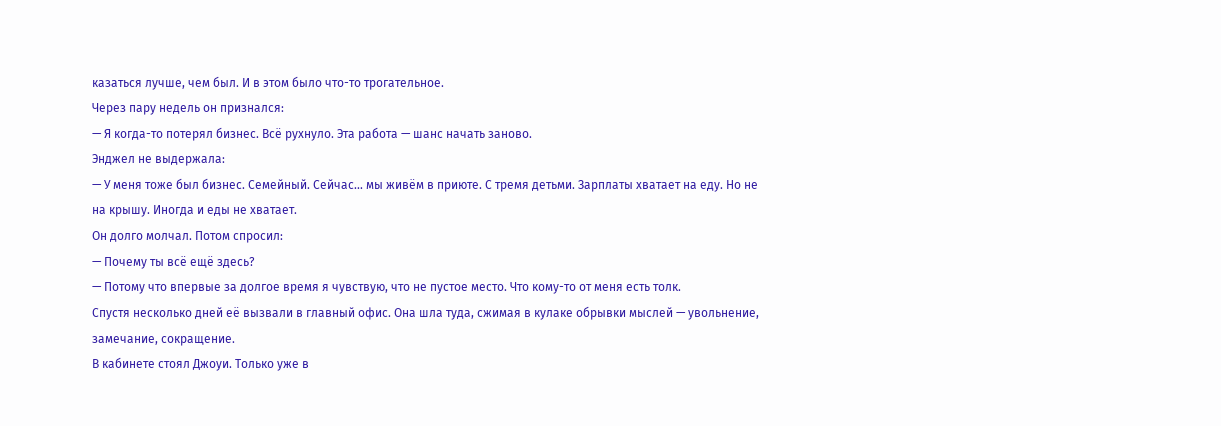казаться лучше, чем был. И в этом было что-то трогательное.
Через пару недель он признался:
— Я когда-то потерял бизнес. Всё рухнуло. Эта работа — шанс начать заново.
Энджел не выдержала:
— У меня тоже был бизнес. Семейный. Сейчас... мы живём в приюте. С тремя детьми. Зарплаты хватает на еду. Но не на крышу. Иногда и еды не хватает.
Он долго молчал. Потом спросил:
— Почему ты всё ещё здесь?
— Потому что впервые за долгое время я чувствую, что не пустое место. Что кому-то от меня есть толк.
Спустя несколько дней её вызвали в главный офис. Она шла туда, сжимая в кулаке обрывки мыслей — увольнение, замечание, сокращение.
В кабинете стоял Джоуи. Только уже в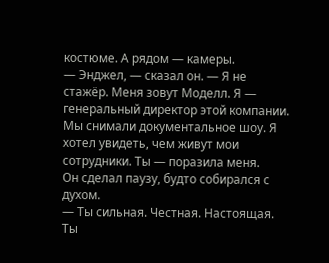костюме. А рядом — камеры.
— Энджел, — сказал он. — Я не стажёр. Меня зовут Моделл. Я — генеральный директор этой компании. Мы снимали документальное шоу. Я хотел увидеть, чем живут мои сотрудники. Ты — поразила меня.
Он сделал паузу, будто собирался с духом.
— Ты сильная. Честная. Настоящая. Ты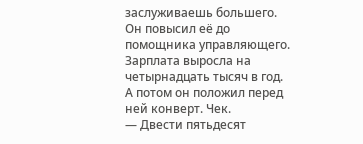заслуживаешь большего.
Он повысил её до помощника управляющего. Зарплата выросла на четырнадцать тысяч в год.
А потом он положил перед ней конверт. Чек.
— Двести пятьдесят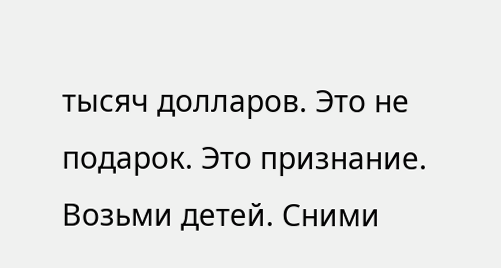тысяч долларов. Это не подарок. Это признание. Возьми детей. Сними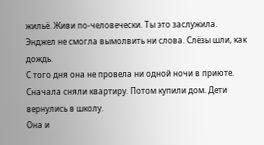жильё. Живи по-человечески. Ты это заслужила.
Энджел не смогла вымолвить ни слова. Слёзы шли, как дождь.
С того дня она не провела ни одной ночи в приюте. Сначала сняли квартиру. Потом купили дом. Дети вернулись в школу.
Она и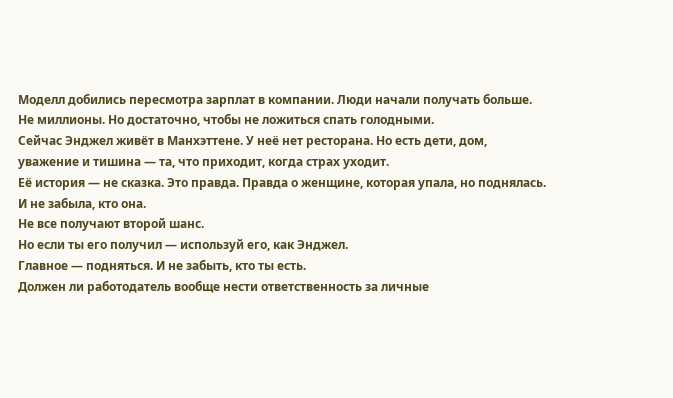Моделл добились пересмотра зарплат в компании. Люди начали получать больше. Не миллионы. Но достаточно, чтобы не ложиться спать голодными.
Сейчас Энджел живёт в Манхэттене. У неё нет ресторана. Но есть дети, дом, уважение и тишина — та, что приходит, когда страх уходит.
Её история — не сказка. Это правда. Правда о женщине, которая упала, но поднялась. И не забыла, кто она.
Не все получают второй шанс.
Но если ты его получил — используй его, как Энджел.
Главное — подняться. И не забыть, кто ты есть.
Должен ли работодатель вообще нести ответственность за личные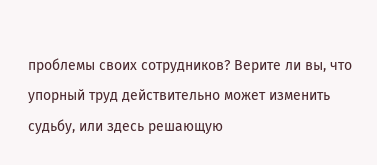проблемы своих сотрудников? Верите ли вы, что упорный труд действительно может изменить судьбу, или здесь решающую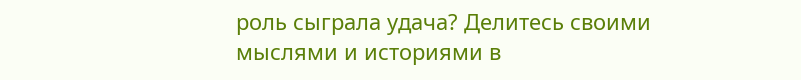роль сыграла удача? Делитесь своими мыслями и историями в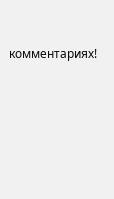комментариях!